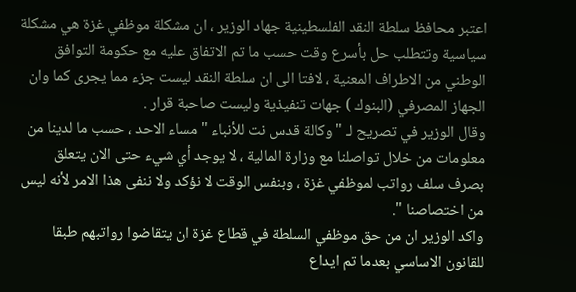اعتبر محافظ سلطة النقد الفلسطينية جهاد الوزير ، ان مشكلة موظفي غزة هي مشكلة سياسية وتتطلب حل بأسرع وقت حسب ما تم الاتفاق عليه مع حكومة التوافق الوطني من الاطراف المعنية ، لافتا الى ان سلطة النقد ليست جزء مما يجرى كما وان الجهاز المصرفي (البنوك ) جهات تنفيذية وليست صاحبة قرار .
وقال الوزير في تصريح لـ "وكالة قدس نت للأنباء " مساء الاحد ، حسب ما لدينا من معلومات من خلال تواصلنا مع وزارة المالية ، لا يوجد أي شيء حتى الان يتعلق بصرف سلف رواتب لموظفي غزة ، وبنفس الوقت لا نؤكد ولا ننفى هذا الامر لأنه ليس من اختصاصنا ".
واكد الوزير ان من حق موظفي السلطة في قطاع غزة ان يتقاضوا رواتبهم طبقا للقانون الاساسي بعدما تم ايداع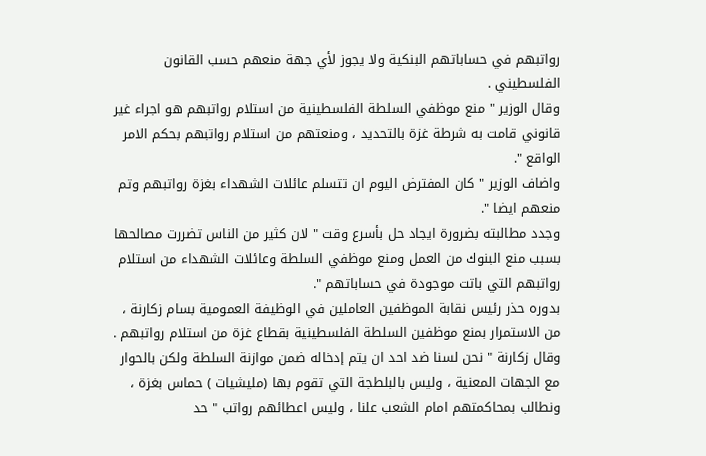رواتبهم في حساباتهم البنكية ولا يجوز لأي جهة منعهم حسب القانون الفلسطيني .
وقال الوزير " منع موظفي السلطة الفلسطينية من استلام رواتبهم هو اجراء غير قانوني قامت به شرطة غزة بالتحديد ، ومنعتهم من استلام رواتبهم بحكم الامر الواقع ".
واضاف الوزير " كان المفترض اليوم ان تتسلم عائلات الشهداء بغزة رواتبهم وتم منعهم ايضا ".
وجدد مطالبته بضرورة ايجاد حل بأسرع وقت " لان كثير من الناس تضررت مصالحها بسبب منع البنوك من العمل ومنع موظفي السلطة وعائلات الشهداء من استلام رواتبهم التي باتت موجودة في حساباتهم ".
بدوره حذر رئيس نقابة الموظفين العاملين في الوظيفة العمومية بسام زكارنة ، من الاستمرار بمنع موظفين السلطة الفلسطينية بقطاع غزة من استلام رواتبهم .
وقال زكارنة " نحن لسنا ضد احد ان يتم إدخاله ضمن موازنة السلطة ولكن بالحوار مع الجهات المعنية ، وليس بالبلطجة التي تقوم بها (مليشيات ) حماس بغزة ، ونطالب بمحاكمتهم امام الشعب علنا ، وليس اعطائهم رواتب " حد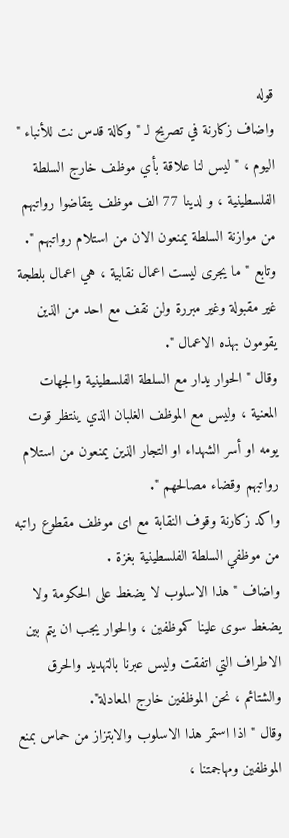قوله
واضاف زكارنة في تصريح لـ " وكالة قدس نت للأنباء " اليوم ، " ليس لنا علاقة بأي موظف خارج السلطة الفلسطينية ، و لدينا 77 الف موظف يتقاضوا رواتبهم من موازنة السلطة يمنعون الان من استلام رواتبهم ".
وتابع " ما يجرى ليست اعمال نقابية ، هي اعمال بلطجة غير مقبولة وغير مبررة ولن نقف مع احد من الذين يقومون بهذه الاعمال ".
وقال " الحوار يدار مع السلطة الفلسطينية والجهات المعنية ، وليس مع الموظف الغلبان الذي ينتظر قوت يومه او أسر الشهداء او التجار الذين يمنعون من استلام رواتبهم وقضاء مصالحهم ".
واكد زكارنة وقوف النقابة مع اى موظف مقطوع راتبه من موظفي السلطة الفلسطينية بغزة .
واضاف " هذا الاسلوب لا يضغط على الحكومة ولا يضغط سوى علينا كموظفين ، والحوار يجب ان يتم بين الاطراف التي اتفقت وليس عبرنا بالتهديد والحرق والشتائم ، نحن الموظفين خارج المعادلة".
وقال " اذا استمر هذا الاسلوب والابتزاز من حماس بمنع الموظفين ومهاجمتنا ،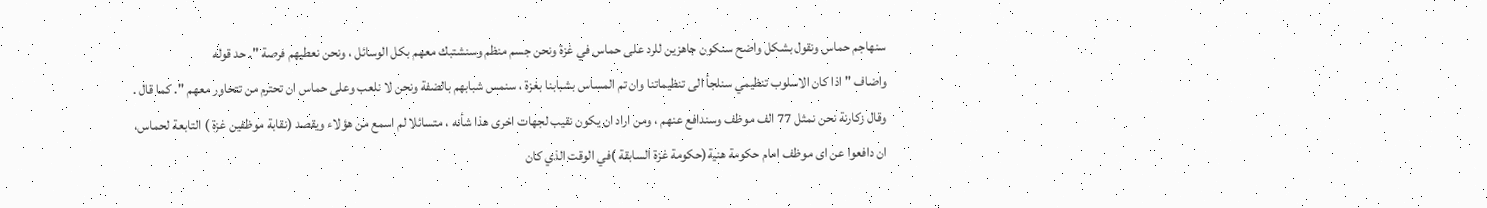سنهاجم حماس ونقول بشكل واضح سنكون جاهزين للرد على حماس في غزة ونحن جسم منظم وسنشتبك معهم بكل الوسائل ، ونحن نعطيهم فرصة ". حد قوله
واضاف " اذا كان الاسلوب تنظيمي سنلجأ الى تنظيماتنا وان تم المساس بشبابنا بغزة ، سنمس شبابهم بالضفة ونحن لا نلعب وعلى حماس ان تحترم من تتحاور معهم ". كما قال .
وقال زكارنة نحن نمثل 77 الف موظف وسندافع عنهم ، ومن اراد ان يكون نقيب لجهات اخرى هذا شأنه ، متسائلا لم اسمع من هؤلاء ويقصد (نقابة موظفين غزة ) التابعة لحماس، ان دافعوا عن اى موظف امام حكومة هنية(حكومة غزة السابقة )في الوقت الذي كان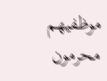موظفيهم محرمون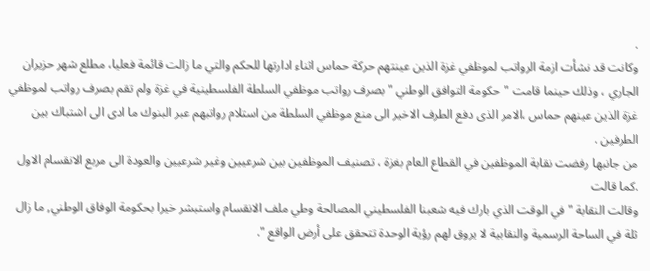.
وكانت قد نشأت ازمة الرواتب لموظفي غزة الذين عينتهم حركة حماس اثناء ادارتها للحكم والتي ما زالت قائمة فعليا، مطلع شهر حزيران الجاري ، وذلك حينما قامت "حكومة التوافق الوطني " بصرف رواتب موظفي السلطة الفلسطينية في غزة ولم تقم بصرف رواتب لموظفي غزة الذين عينهم حماس ،الامر الذى دفع الطرف الاخير الى منع موظفي السلطة من استلام رواتبهم عبر البنوك ما ادى الى اشتباك بين الطرفين .
من جانبها رفضت نقابة الموظفين في القطاع العام بغزة ، تصنيف الموظفين بين شرعيين وغير شرعيين والعودة الى مربع الانقسام الاول .كما قالت
وقالت النقابة "في الوقت الذي بارك فيه شعبنا الفلسطيني المصالحة وطي ملف الانقسام واستبشر خيرا بحكومة الوفاق الوطني, ما زال ثلة في الساحة الرسمية والنقابية لا يروق لهم رؤية الوحدة تتحقق على أرض الواقع ".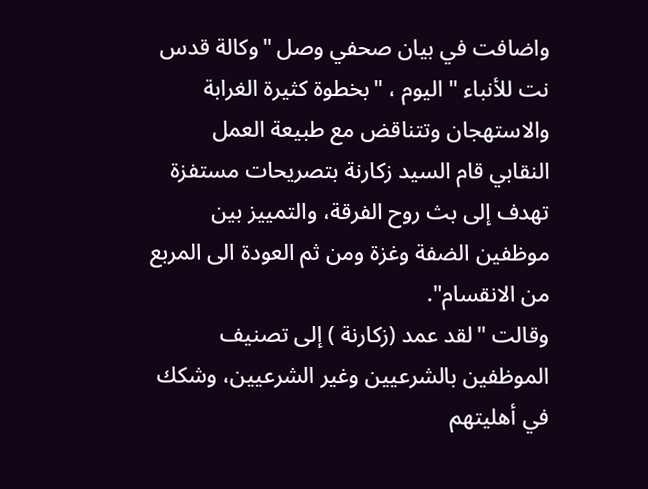واضافت في بيان صحفي وصل "وكالة قدس نت للأنباء " اليوم ، "بخطوة كثيرة الغرابة والاستهجان وتتناقض مع طبيعة العمل النقابي قام السيد زكارنة بتصريحات مستفزة تهدف إلى بث روح الفرقة، والتمييز بين موظفين الضفة وغزة ومن ثم العودة الى المربع من الانقسام".
وقالت "لقد عمد (زكارنة ) إلى تصنيف الموظفين بالشرعيين وغير الشرعيين، وشكك في أهليتهم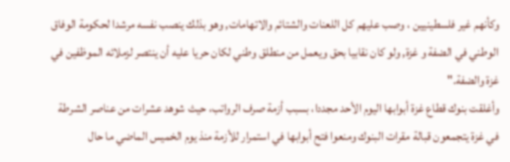وكأنهم غير فلسطينيين ، وصب عليهم كل اللعنات والشتائم والاتهامات, وهو بذلك ينصب نفسه مرشدا لحكومة الوفاق الوطني في الضفة و غزة, ولو كان نقابيا بحق ويعمل من منطلق وطني لكان حريا عليه أن ينتصر لزملائه الموظفين في غزة والضفة."
وأغلقت بنوك قطاع غزة أبوابها اليوم الأحد مجددا، بسبب أزمة صرف الرواتب، حيث شوهد عشرات من عناصر الشرطة في غزة يتجمعون قبالة مقرات البنوك ومنعوا فتح أبوابها في استمرار للأزمة منذ يوم الخميس الماضي ما حال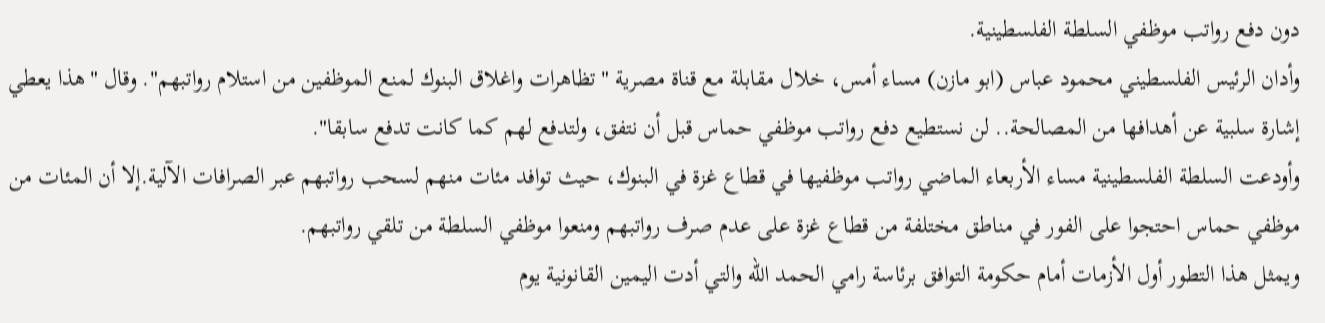دون دفع رواتب موظفي السلطة الفلسطينية.
وأدان الرئيس الفلسطيني محمود عباس (ابو مازن) مساء أمس، خلال مقابلة مع قناة مصرية "تظاهرات واغلاق البنوك لمنع الموظفين من استلام رواتبهم". وقال "هذا يعطي إشارة سلبية عن أهدافها من المصالحة.. لن نستطيع دفع رواتب موظفي حماس قبل أن نتفق، ولتدفع لهم كما كانت تدفع سابقا".
وأودعت السلطة الفلسطينية مساء الأربعاء الماضي رواتب موظفيها في قطاع غزة في البنوك، حيث توافد مئات منهم لسحب رواتبهم عبر الصرافات الآلية.إلا أن المئات من موظفي حماس احتجوا على الفور في مناطق مختلفة من قطاع غزة على عدم صرف رواتبهم ومنعوا موظفي السلطة من تلقي رواتبهم.
ويمثل هذا التطور أول الأزمات أمام حكومة التوافق برئاسة رامي الحمد الله والتي أدت اليمين القانونية يوم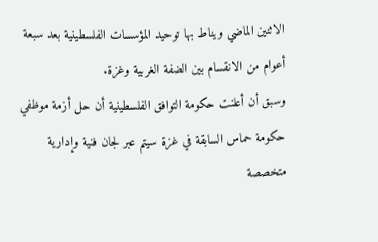الاثنين الماضي ويناط بها توحيد المؤسسات الفلسطينية بعد سبعة أعوام من الانقسام بين الضفة الغربية وغزة.
وسبق أن أعلنت حكومة التوافق الفلسطينية أن حل أزمة موظفي حكومة حماس السابقة في غزة سيتم عبر لجان فنية وإدارية متخصصة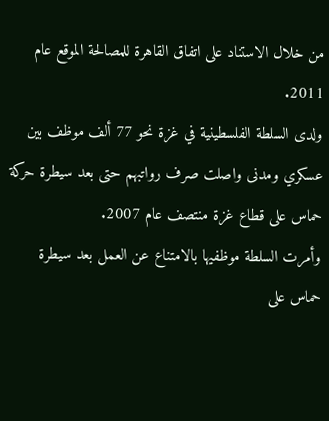من خلال الاستناد على اتفاق القاهرة للمصالحة الموقع عام 2011.
ولدى السلطة الفلسطينية في غزة نحو 77 ألف موظف بين عسكري ومدنى واصلت صرف رواتبهم حتى بعد سيطرة حركة حماس على قطاع غزة منتصف عام 2007.
وأمرت السلطة موظفيها بالامتناع عن العمل بعد سيطرة حماس على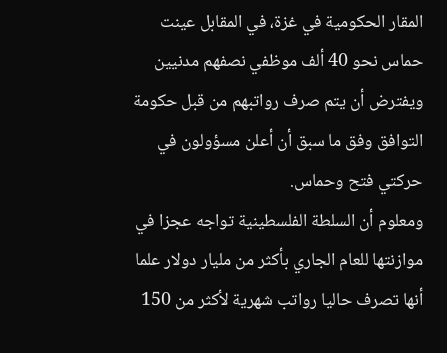المقار الحكومية في غزة، في المقابل عينت حماس نحو 40 ألف موظفي نصفهم مدنيين ويفترض أن يتم صرف رواتبهم من قبل حكومة التوافق وفق ما سبق أن أعلن مسؤولون في حركتي فتح وحماس.
ومعلوم أن السلطة الفلسطينية تواجه عجزا في موازنتها للعام الجاري بأكثر من مليار دولار علما أنها تصرف حاليا رواتب شهرية لأكثر من 150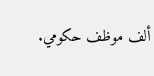ألف موظف حكومي.